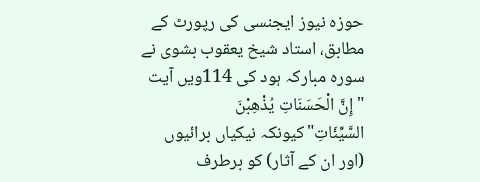حوزہ نیوز ایجنسی کی رپورٹ کے مطابق، استاد شیخ یعقوب بشوی نے سورہ مبارکہ ہود کی 114ویں آیت "إِنَّ الْحَسَنَاتِ یُذْھِبْنَ السَّیِّئَاتِ"کیونکہ نیکیاں برائیوں (اور ان کے آثار) کو برطرف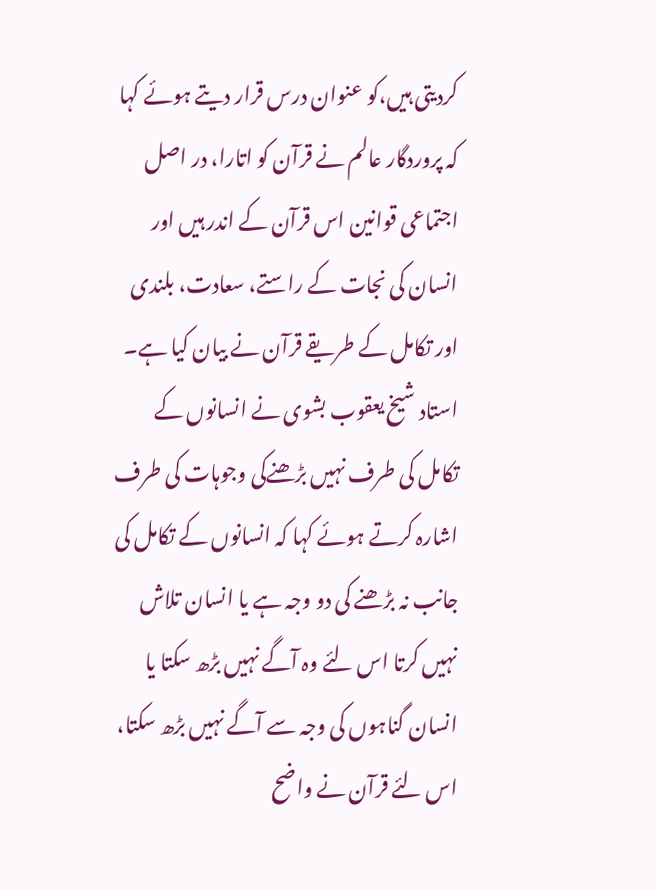کردیتی ہیں،کو عنوان درس قرار دیتے ہوئے کہا کہ پروردگار عالم نے قرآن کو اتارا، در اصل اجتماعی قوانین اس قرآن کے اندر ہیں اور انسان کی نجات کے راستے، سعادت، بلندی اور تکامل کے طریقے قرآن نے بیان کیا ہے۔
استاد شیخ یعقوب بشوی نے انسانوں کے تکامل کی طرف نہیں بڑھنےکی وجوہات کی طرف اشارہ کرتے ہوئے کہا کہ انسانوں کے تکامل کی جانب نہ بڑھنے کی دو وجہ ہے یا انسان تلاش نہیں کرتا اس لئے وہ آگے نہیں بڑھ سکتا یا انسان گناہوں کی وجہ سے آگے نہیں بڑھ سکتا، اس لئے قرآن نے واضح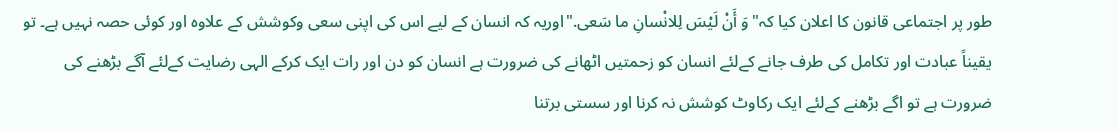طور پر اجتماعی قانون کا اعلان کیا کہ"وَ أَنْ لَیْسَ لِلانْسانِ ما سَعی."اوریہ کہ انسان کے لیے اس کی اپنی سعی وکوشش کے علاوہ اور کوئی حصہ نہیں ہے۔ تو یقیناً عبادت اور تکامل کی طرف جانے کےلئے انسان کو زحمتیں اٹھانے کی ضرورت ہے انسان کو دن اور رات ایک کرکے الہی رضایت کےلئے آگے بڑھنے کی ضرورت ہے تو اگے بڑھنے کےلئے ایک رکاوٹ کوشش نہ کرنا اور سستی برتنا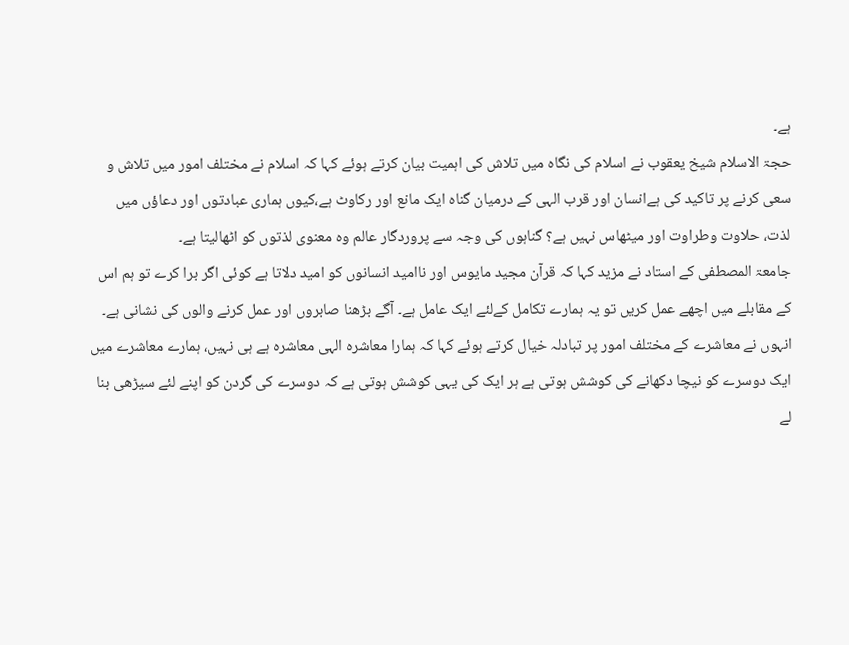ہے۔
حجۃ الاسلام شیخ یعقوب نے اسلام کی نگاہ میں تلاش کی اہمیت بیان کرتے ہوئے کہا کہ اسلام نے مختلف امور میں تلاش و سعی کرنے پر تاکید کی ہےانسان اور قرب الہی کے درمیان گناہ ایک مانع اور رکاوٹ ہے،کیوں ہماری عبادتوں اور دعاؤں میں لذت، حلاوت وطراوت اور میٹھاس نہیں ہے؟ گناہوں کی وجہ سے پروردگار عالم وہ معنوی لذتوں کو اٹھالیتا ہے۔
جامعۃ المصطفی کے استاد نے مزید کہا کہ قرآن مجید مایوس اور ناامید انسانوں کو امید دلاتا ہے کوئی اگر برا کرے تو ہم اس کے مقابلے میں اچھے عمل کریں تو یہ ہمارے تکامل کےلئے ایک عامل ہے۔ آگے بڑھنا صابروں اور عمل کرنے والوں کی نشانی ہے۔
انہوں نے معاشرے کے مختلف امور پر تبادلہ خیال کرتے ہوئے کہا کہ ہمارا معاشرہ الہی معاشرہ ہے ہی نہیں، ہمارے معاشرے میں ایک دوسرے کو نیچا دکھانے کی کوشش ہوتی ہے ہر ایک کی یہی کوشش ہوتی ہے کہ دوسرے کی گردن کو اپنے لئے سیڑھی بنا لے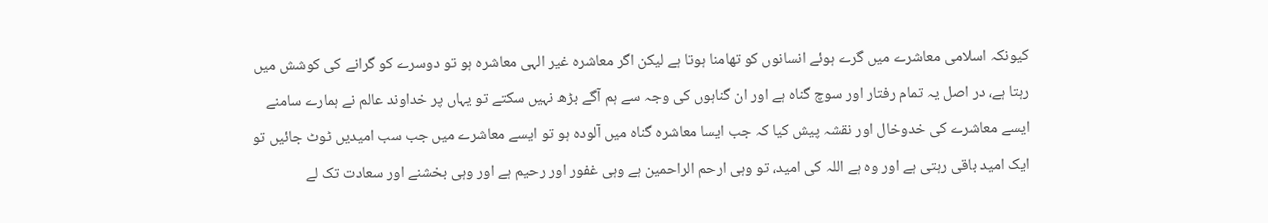کیونکہ اسلامی معاشرے میں گرے ہوئے انسانوں کو تھامنا ہوتا ہے لیکن اگر معاشرہ غیر الہی معاشرہ ہو تو دوسرے کو گرانے کی کوشش میں رہتا ہے، در اصل یہ تمام رفتار اور سوچ گناہ ہے اور ان گناہوں کی وجہ سے ہم آگے بڑھ نہیں سکتے تو یہاں پر خداوند عالم نے ہمارے سامنے ایسے معاشرے کی خدوخال اور نقشہ پیش کیا کہ جب ایسا معاشرہ گناہ میں آلودہ ہو تو ایسے معاشرے میں جب سب امیدیں ٹوٹ جائیں تو ایک امید باقی رہتی ہے اور وہ ہے اللہ کی امید، تو وہی ارحم الراحمین ہے وہی غفور اور رحیم ہے اور وہی بخشنے اور سعادت تک لے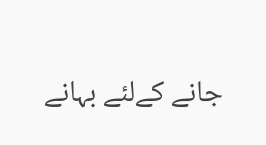جانے کےلئے بہانے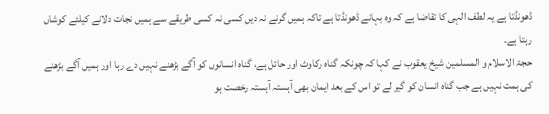ڈھونڈتا ہے یہ لطف الہی کا تقاضا ہے کہ وہ بہانے ڈھونڈتا ہے تاکہ ہمیں گرنے نہ دیں کسی نہ کسی طریقے سے ہمیں نجات دلانے کیلئے کوشاں رہتا ہے۔
حجۃ الاسلام و المسلمین شیخ یعقوب نے کہا کہ چونکہ گناہ رکاوٹ اور حائل ہے، گناہ انسانوں کو آگے بڑھنے نہیں دے رہا اور ہمیں آگے بڑھنے کی ہمت نہیں ہے جب گناہ انسان کو گیر لے تو اس کے بعد ایمان بھی آہستہ آہستہ رخصت ہو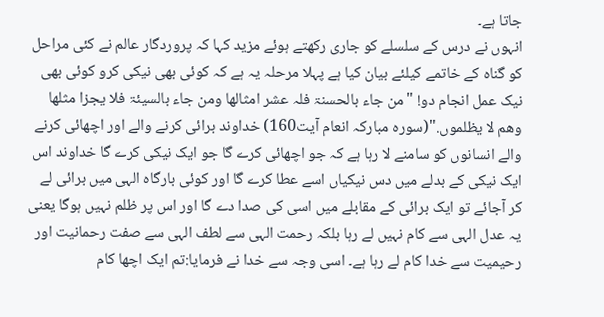جاتا ہے۔
انہوں نے درس کے سلسلے کو جاری رکھتے ہوئے مزید کہا کہ پروردگار عالم نے کئی مراحل کو گناہ کے خاتمے کیلئے بیان کیا ہے پہلا مرحلہ یہ ہے کہ کوئی بھی نیکی کرو کوئی بھی نیک عمل انجام دو! "من جاء بالحسنۃ فلہ عشر امثالھا ومن جاء بالسیئۃ فلا یجزا مثلھا وھم لا یظلموں."(سورہ مبارکہ انعام آیت160) خداوند برائی کرنے والے اور اچھائی کرنے والے انسانوں کو سامنے لا رہا ہے کہ جو اچھائی کرے گا جو ایک نیکی کرے گا خداوند اس ایک نیکی کے بدلے میں دس نیکیاں اسے عطا کرے گا اور کوئی بارگاہ الہی میں برائی لے کر آجائے تو ایک برائی کے مقابلے میں اسی کی صدا دے گا اور اس پر ظلم نہیں ہوگا یعنی یہ عدل الہی سے کام نہیں لے رہا بلکہ رحمت الہی سے لطف الہی سے صفت رحمانیت اور رحیمیت سے خدا کام لے رہا ہے۔ اسی وجہ سے خدا نے فرمایا:تم ایک اچھا کام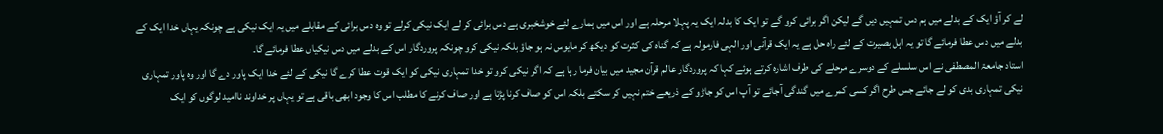لے کر آؤ ایک کے بدلے میں ہم دس تمہیں دیں گے لیکن اگر برائی کرو گے تو ایک کا بدلہ ایک یہ پہلا مرحلہ ہے اور اس میں ہمارے لئے خوشخبری ہے دس برائی کر لے ایک نیکی کرلے تو وہ دس برائی کے مقابلے میں یہ ایک نیکی ہے چونکہ یہاں خدا ایک کے بدلے میں دس عطا فرمائے گا تو یہ اہل بصیرت کے لئے راہ حل ہے یہ ایک قرآنی اور الہی فارمولہ ہے کہ گناہ کی کثرت کو دیکھ کر مایوس نہ ہو جاؤ بلکہ نیکی کرو چونکہ پروردگار اس کے بدلے میں دس نیکیاں عطا فرمائے گا۔
استاد جامعۃ المصطفی نے اس سلسلے کے دوسرے مرحلے کی طرف اشارہ کرتے ہوئے کہا کہ پروردگار عالم قرآن مجید میں بیان فرما رہا ہے کہ اگر نیکی کرو تو خدا تمہاری نیکی کو ایک قوت عطا کرے گا نیکی کے لئے خدا ایک پاور دے گا اور وہ پاور تمہاری نیکی تمہاری بدی کو لے جائے جس طرح اگر کسی کمرے میں گندگی آجائے تو آپ اس کو جاڑو کے ذریعے ختم نہیں کر سکتے بلکہ اس کو صاف کرنا پڑتا ہے اور صاف کرنے کا مطلب اس کا وجود ابھی باقی ہے تو یہاں پر خداوند ناامید لوگوں کو ایک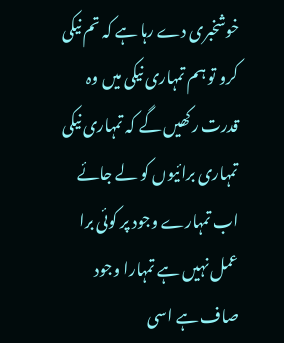خوشخبری دے رہا ہے کہ تم نیکی کرو تو ہم تمہاری نیکی میں وہ قدرت رکھیں گے کہ تمہاری نیکی تمہاری برائیوں کو لے جائے اب تمہارے وجود پر کوئی برا عمل نہیں ہے تمہارا وجود صاف ہے اسی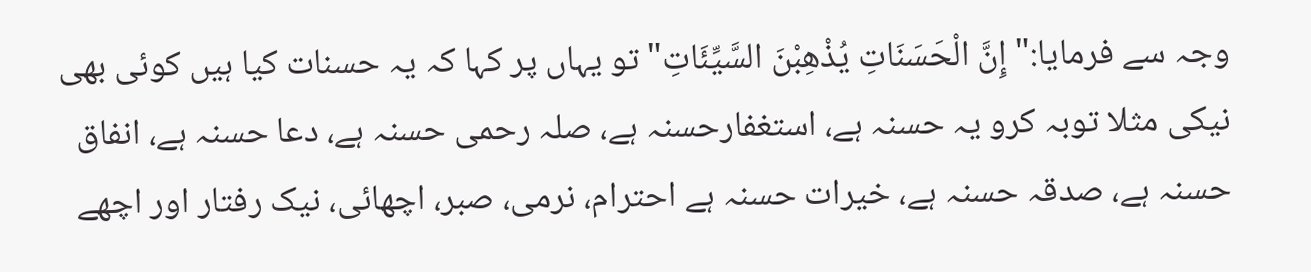وجہ سے فرمایا:"إِنَّ الْحَسَنَاتِ یُذْھِبْنَ السَّیِّئَاتِ" تو یہاں پر کہا کہ یہ حسنات کیا ہیں کوئی بھی نیکی مثلا توبہ کرو یہ حسنہ ہے، استغفارحسنہ ہے، صلہ رحمی حسنہ ہے، دعا حسنہ ہے، انفاق حسنہ ہے، صدقہ حسنہ ہے، خیرات حسنہ ہے احترام، نرمی، صبر، اچھائی، نیک رفتار اور اچھے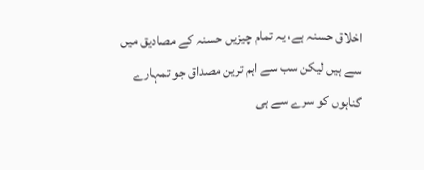اخلاق حسنہ ہے، یہ تمام چیزیں حسنہ کے مصادیق میں سے ہیں لیکن سب سے اہم ترین مصداق جو تمہارے گناہوں کو سرے سے ہی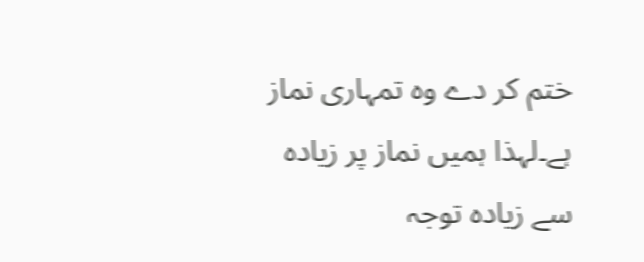ختم کر دے وہ تمہاری نماز ہے۔لہذا ہمیں نماز پر زیادہ سے زیادہ توجہ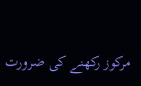مرکوز رکھنے کی ضرورت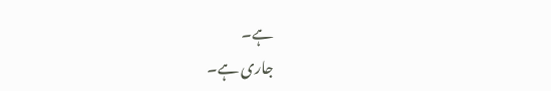ہے۔
جاری ہے۔